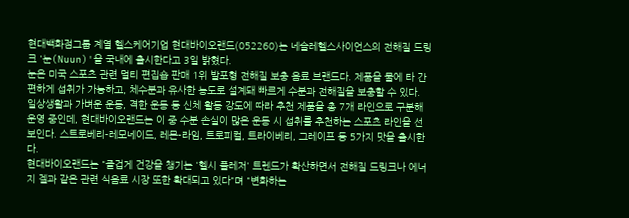현대백화점그룹 계열 헬스케어기업 현대바이오랜드(052260)는 네슬레헬스사이언스의 전해질 드링크 '눈(Nuun)'을 국내에 출시한다고 3일 밝혔다.
눈은 미국 스포츠 관련 멀티 편집숍 판매 1위 발포형 전해질 보충 음료 브랜드다. 제품을 물에 타 간편하게 섭취가 가능하고, 체수분과 유사한 농도로 설계돼 빠르게 수분과 전해질을 보충할 수 있다.
일상생활과 가벼운 운동, 격한 운동 등 신체 활동 강도에 따라 추천 제품을 총 7개 라인으로 구분해 운영 중인데, 현대바이오랜드는 이 중 수분 손실이 많은 운동 시 섭취를 추천하는 스포츠 라인을 선보인다. 스트로베리-레모네이드, 레몬-라임, 트로피컬, 트라이베리, 그레이프 등 5가지 맛을 출시한다.
현대바이오랜드는 "즐겁게 건강을 챙기는 '헬시 플레저' 트렌드가 확산하면서 전해질 드링크나 에너지 겔과 같은 관련 식음료 시장 또한 확대되고 있다"며 "변화하는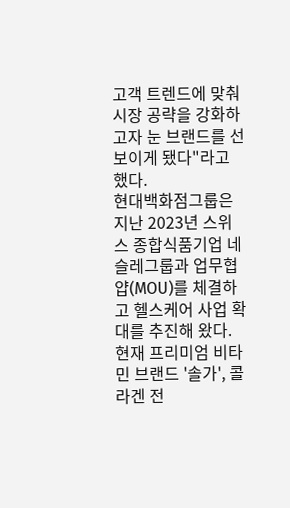고객 트렌드에 맞춰 시장 공략을 강화하고자 눈 브랜드를 선보이게 됐다"라고 했다.
현대백화점그룹은 지난 2023년 스위스 종합식품기업 네슬레그룹과 업무협얍(MOU)를 체결하고 헬스케어 사업 확대를 추진해 왔다. 현재 프리미엄 비타민 브랜드 '솔가', 콜라겐 전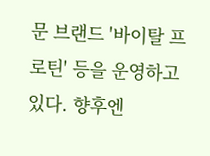문 브랜드 '바이탈 프로틴' 등을 운영하고 있다. 향후엔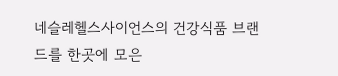네슬레헬스사이언스의 건강식품 브랜드를 한곳에 모은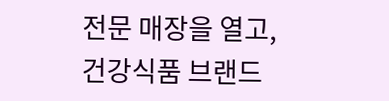전문 매장을 열고, 건강식품 브랜드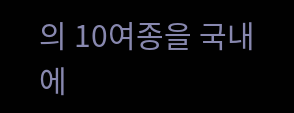의 10여종을 국내에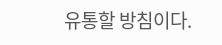유통할 방침이다.